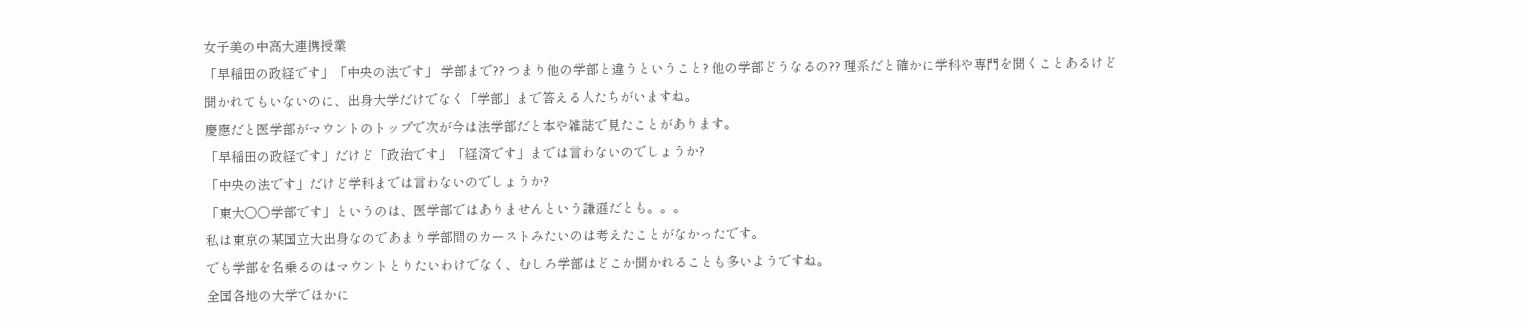女子美の中高大連携授業
「早稲田の政経です」「中央の法です」 学部まで?? つまり他の学部と違うということ? 他の学部どうなるの?? 理系だと確かに学科や専門を聞くことあるけど
聞かれてもいないのに、出身大学だけでなく「学部」まで答える人たちがいますね。
慶應だと医学部がマウントのトップで次が今は法学部だと本や雑誌で見たことがあります。
「早稲田の政経です」だけど「政治です」「経済です」までは言わないのでしょうか?
「中央の法です」だけど学科までは言わないのでしょうか?
「東大〇〇学部です」というのは、医学部ではありませんという謙遜だとも。。。
私は東京の某国立大出身なのであまり学部間のカーストみたいのは考えたことがなかったです。
でも学部を名乗るのはマウントとりたいわけでなく、むしろ学部はどこか聞かれることも多いようですね。
全国各地の大学でほかに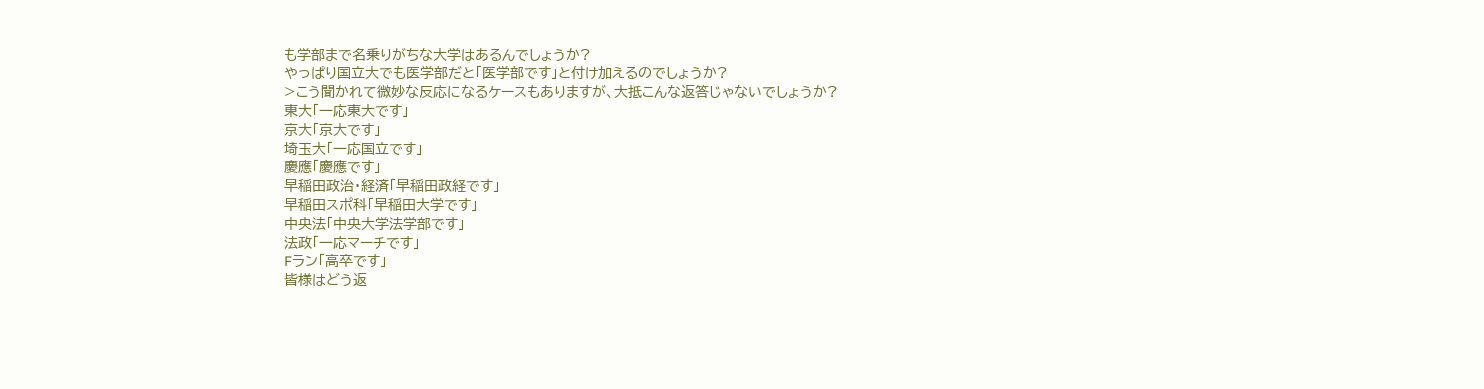も学部まで名乗りがちな大学はあるんでしょうか?
やっぱり国立大でも医学部だと「医学部です」と付け加えるのでしょうか?
>こう聞かれて微妙な反応になるケースもありますが、大抵こんな返答じゃないでしょうか?
東大「一応東大です」
京大「京大です」
埼玉大「一応国立です」
慶應「慶應です」
早稲田政治・経済「早稲田政経です」
早稲田スポ科「早稲田大学です」
中央法「中央大学法学部です」
法政「一応マーチです」
Fラン「高卒です」
皆様はどう返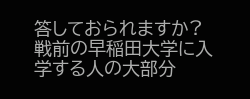答しておられますか?
戦前の早稲田大学に入学する人の大部分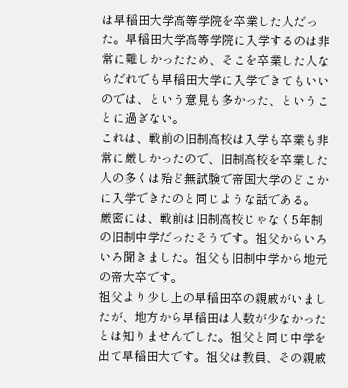は早稲田大学高等学院を卒業した人だった。早稲田大学高等学院に入学するのは非常に難しかったため、そこを卒業した人ならだれでも早稲田大学に入学できてもいいのでは、という意見も多かった、ということに過ぎない。
これは、戦前の旧制高校は入学も卒業も非常に厳しかったので、旧制高校を卒業した人の多くは殆ど無試験で帝国大学のどこかに入学できたのと同じような話である。
厳密には、戦前は旧制高校じゃなく5年制の旧制中学だったそうです。祖父からいろいろ聞きました。祖父も旧制中学から地元の帝大卒です。
祖父より少し上の早稲田卒の親戚がいましたが、地方から早稲田は人数が少なかったとは知りませんでした。祖父と同じ中学を出て早稲田大です。祖父は教員、その親戚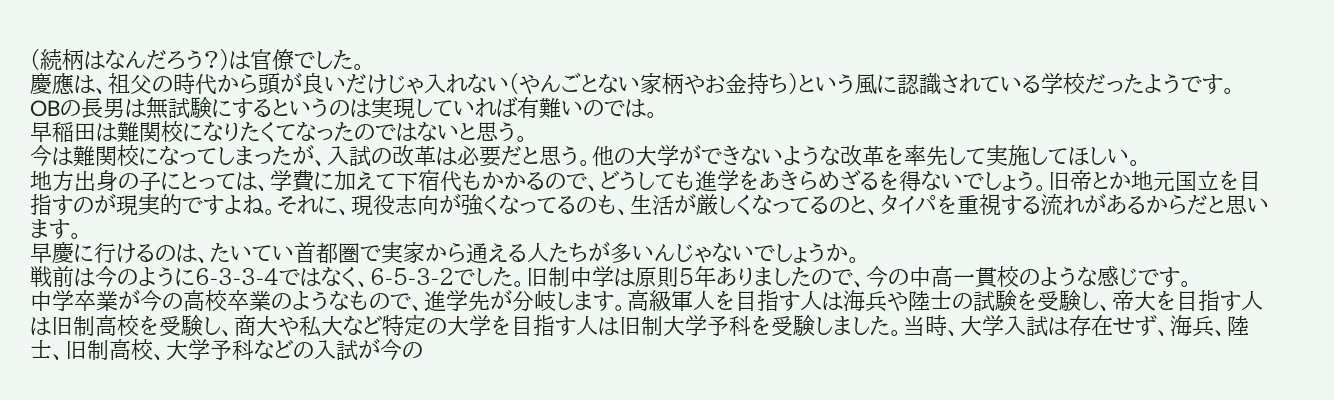(続柄はなんだろう?)は官僚でした。
慶應は、祖父の時代から頭が良いだけじゃ入れない(やんごとない家柄やお金持ち)という風に認識されている学校だったようです。
OBの長男は無試験にするというのは実現していれば有難いのでは。
早稲田は難関校になりたくてなったのではないと思う。
今は難関校になってしまったが、入試の改革は必要だと思う。他の大学ができないような改革を率先して実施してほしい。
地方出身の子にとっては、学費に加えて下宿代もかかるので、どうしても進学をあきらめざるを得ないでしょう。旧帝とか地元国立を目指すのが現実的ですよね。それに、現役志向が強くなってるのも、生活が厳しくなってるのと、タイパを重視する流れがあるからだと思います。
早慶に行けるのは、たいてい首都圏で実家から通える人たちが多いんじゃないでしょうか。
戦前は今のように6-3-3-4ではなく、6-5-3-2でした。旧制中学は原則5年ありましたので、今の中高一貫校のような感じです。
中学卒業が今の高校卒業のようなもので、進学先が分岐します。高級軍人を目指す人は海兵や陸士の試験を受験し、帝大を目指す人は旧制高校を受験し、商大や私大など特定の大学を目指す人は旧制大学予科を受験しました。当時、大学入試は存在せず、海兵、陸士、旧制高校、大学予科などの入試が今の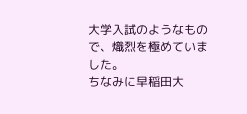大学入試のようなもので、熾烈を極めていました。
ちなみに早稲田大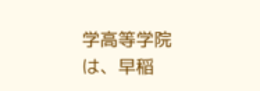学高等学院は、早稲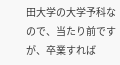田大学の大学予科なので、当たり前ですが、卒業すれば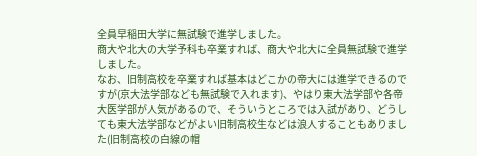全員早稲田大学に無試験で進学しました。
商大や北大の大学予科も卒業すれば、商大や北大に全員無試験で進学しました。
なお、旧制高校を卒業すれば基本はどこかの帝大には進学できるのですが(京大法学部なども無試験で入れます)、やはり東大法学部や各帝大医学部が人気があるので、そういうところでは入試があり、どうしても東大法学部などがよい旧制高校生などは浪人することもありました(旧制高校の白線の帽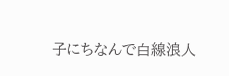子にちなんで白線浪人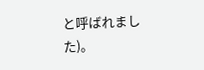と呼ばれました)。